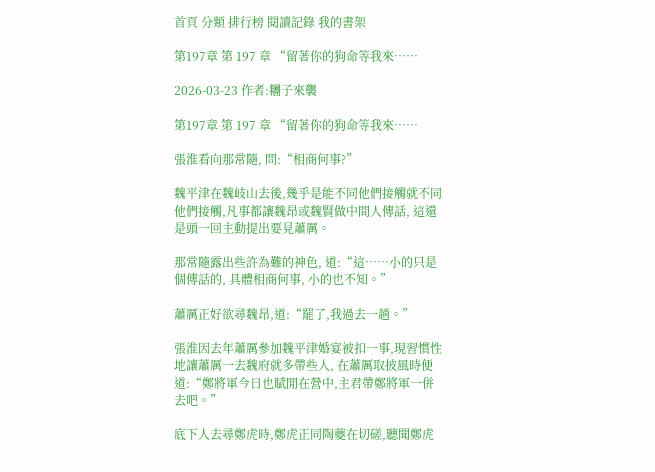首頁 分類 排行榜 閱讀記錄 我的書架

第197章 第 197 章 “留著你的狗命等我來……

2026-03-23 作者:糰子來襲

第197章 第 197 章 “留著你的狗命等我來……

張淮看向那常隨, 問:“相商何事?”

魏平津在魏岐山去後,幾乎是能不同他們接觸就不同他們接觸,凡事都讓魏昂或魏賢做中間人傳話, 這還是頭一回主動提出要見蕭厲。

那常隨露出些許為難的神色, 道:“這……小的只是個傳話的, 具體相商何事, 小的也不知。”

蕭厲正好欲尋魏昂,道:“罷了,我過去一趟。”

張淮因去年蕭厲參加魏平津婚宴被扣一事,現習慣性地讓蕭厲一去魏府就多帶些人, 在蕭厲取披風時便道:“鄭將軍今日也賦閒在營中,主君帶鄭將軍一併去吧。”

底下人去尋鄭虎時,鄭虎正同陶夔在切磋,聽聞鄭虎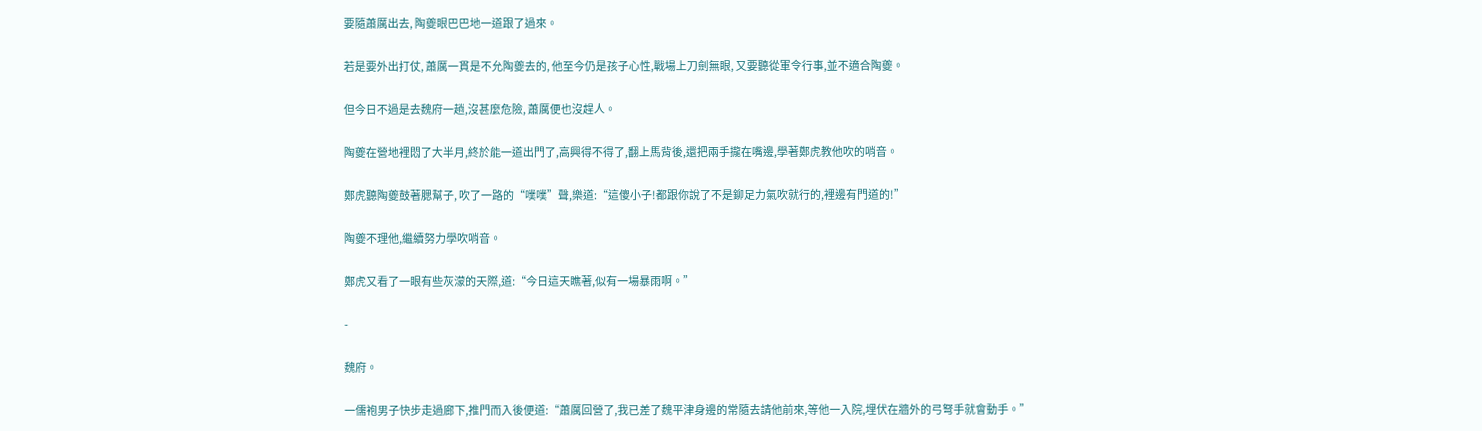要隨蕭厲出去, 陶夔眼巴巴地一道跟了過來。

若是要外出打仗, 蕭厲一貫是不允陶夔去的, 他至今仍是孩子心性,戰場上刀劍無眼, 又要聽從軍令行事,並不適合陶夔。

但今日不過是去魏府一趟,沒甚麼危險, 蕭厲便也沒趕人。

陶夔在營地裡悶了大半月,終於能一道出門了,高興得不得了,翻上馬背後,還把兩手攏在嘴邊,學著鄭虎教他吹的哨音。

鄭虎聽陶夔鼓著腮幫子, 吹了一路的“噗噗”聲,樂道:“這傻小子!都跟你說了不是鉚足力氣吹就行的,裡邊有門道的!”

陶夔不理他,繼續努力學吹哨音。

鄭虎又看了一眼有些灰濛的天際,道:“今日這天瞧著,似有一場暴雨啊。”

-

魏府。

一儒袍男子快步走過廊下,推門而入後便道:“蕭厲回營了,我已差了魏平津身邊的常隨去請他前來,等他一入院,埋伏在牆外的弓弩手就會動手。”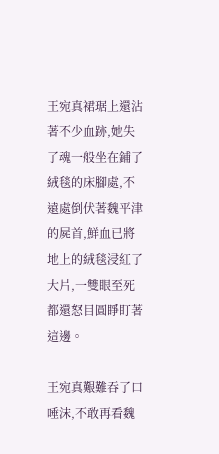王宛真裙琚上還沾著不少血跡,她失了魂一般坐在鋪了絨毯的床腳處,不遠處倒伏著魏平津的屍首,鮮血已將地上的絨毯浸紅了大片,一雙眼至死都還怒目圓睜盯著這邊。

王宛真艱難吞了口唾沫,不敢再看魏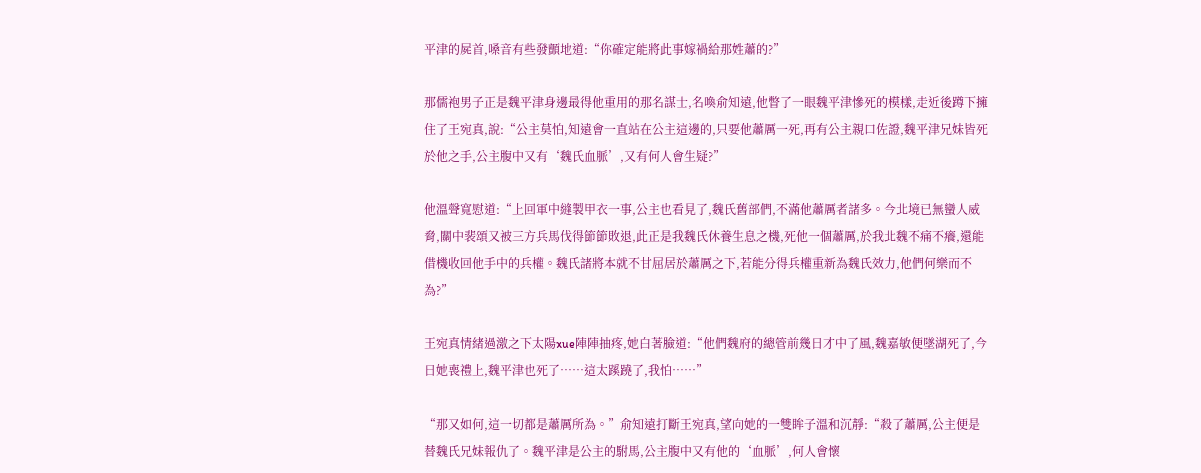平津的屍首,嗓音有些發顫地道:“你確定能將此事嫁禍給那姓蕭的?”

那儒袍男子正是魏平津身邊最得他重用的那名謀士,名喚俞知遠,他瞥了一眼魏平津慘死的模樣,走近後蹲下擁住了王宛真,說:“公主莫怕,知遠會一直站在公主這邊的,只要他蕭厲一死,再有公主親口佐證,魏平津兄妹皆死於他之手,公主腹中又有‘魏氏血脈’,又有何人會生疑?”

他溫聲寬慰道:“上回軍中縫製甲衣一事,公主也看見了,魏氏舊部們,不滿他蕭厲者諸多。今北境已無蠻人威脅,關中裴頌又被三方兵馬伐得節節敗退,此正是我魏氏休養生息之機,死他一個蕭厲,於我北魏不痛不癢,還能借機收回他手中的兵權。魏氏諸將本就不甘屈居於蕭厲之下,若能分得兵權重新為魏氏效力,他們何樂而不為?”

王宛真情緒過激之下太陽xue陣陣抽疼,她白著臉道:“他們魏府的總管前幾日才中了風,魏嘉敏便墜湖死了,今日她喪禮上,魏平津也死了……這太蹊蹺了,我怕……”

“那又如何,這一切都是蕭厲所為。”俞知遠打斷王宛真,望向她的一雙眸子溫和沉靜:“殺了蕭厲,公主便是替魏氏兄妹報仇了。魏平津是公主的駙馬,公主腹中又有他的‘血脈’,何人會懷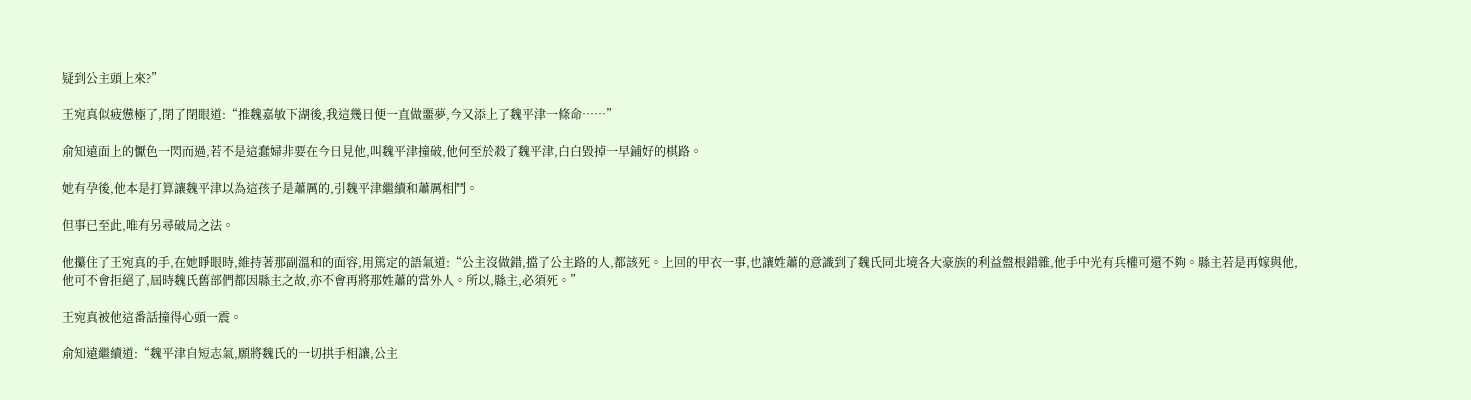疑到公主頭上來?”

王宛真似疲憊極了,閉了閉眼道:“推魏嘉敏下湖後,我這幾日便一直做噩夢,今又添上了魏平津一條命……”

俞知遠面上的懨色一閃而過,若不是這蠢婦非要在今日見他,叫魏平津撞破,他何至於殺了魏平津,白白毀掉一早鋪好的棋路。

她有孕後,他本是打算讓魏平津以為這孩子是蕭厲的,引魏平津繼續和蕭厲相鬥。

但事已至此,唯有另尋破局之法。

他攥住了王宛真的手,在她睜眼時,維持著那副溫和的面容,用篤定的語氣道:“公主沒做錯,擋了公主路的人,都該死。上回的甲衣一事,也讓姓蕭的意識到了魏氏同北境各大豪族的利益盤根錯雜,他手中光有兵權可還不夠。縣主若是再嫁與他,他可不會拒絕了,屆時魏氏舊部們都因縣主之故,亦不會再將那姓蕭的當外人。所以,縣主,必須死。”

王宛真被他這番話撞得心頭一震。

俞知遠繼續道:“魏平津自短志氣,願將魏氏的一切拱手相讓,公主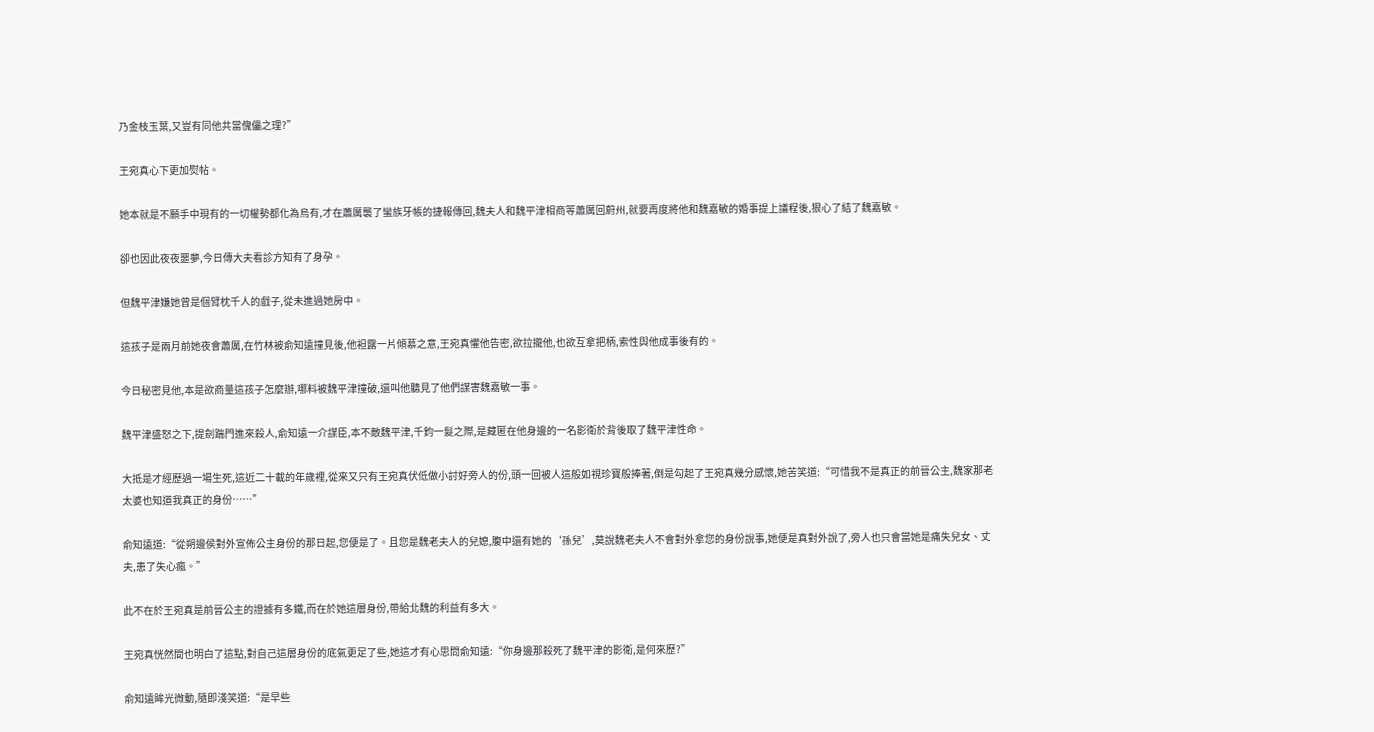乃金枝玉葉,又豈有同他共當傀儡之理?”

王宛真心下更加熨帖。

她本就是不願手中現有的一切權勢都化為烏有,才在蕭厲襲了蠻族牙帳的捷報傳回,魏夫人和魏平津相商等蕭厲回蔚州,就要再度將他和魏嘉敏的婚事提上議程後,狠心了結了魏嘉敏。

卻也因此夜夜噩夢,今日傳大夫看診方知有了身孕。

但魏平津嫌她曾是個臂枕千人的戲子,從未進過她房中。

這孩子是兩月前她夜會蕭厲,在竹林被俞知遠撞見後,他袒露一片傾慕之意,王宛真懼他告密,欲拉攏他,也欲互拿把柄,索性與他成事後有的。

今日秘密見他,本是欲商量這孩子怎麼辦,哪料被魏平津撞破,還叫他聽見了他們謀害魏嘉敏一事。

魏平津盛怒之下,提劍踹門進來殺人,俞知遠一介謀臣,本不敵魏平津,千鈞一髮之際,是藏匿在他身邊的一名影衛於背後取了魏平津性命。

大抵是才經歷過一場生死,這近二十載的年歲裡,從來又只有王宛真伏低做小討好旁人的份,頭一回被人這般如視珍寶般捧著,倒是勾起了王宛真幾分感懷,她苦笑道:“可惜我不是真正的前晉公主,魏家那老太婆也知道我真正的身份……”

俞知遠道:“從朔邊侯對外宣佈公主身份的那日起,您便是了。且您是魏老夫人的兒媳,腹中還有她的‘孫兒’,莫說魏老夫人不會對外拿您的身份說事,她便是真對外說了,旁人也只會當她是痛失兒女、丈夫,患了失心瘋。”

此不在於王宛真是前晉公主的證據有多鐵,而在於她這層身份,帶給北魏的利益有多大。

王宛真恍然間也明白了這點,對自己這層身份的底氣更足了些,她這才有心思問俞知遠:“你身邊那殺死了魏平津的影衛,是何來歷?”

俞知遠眸光微動,隨即淺笑道:“是早些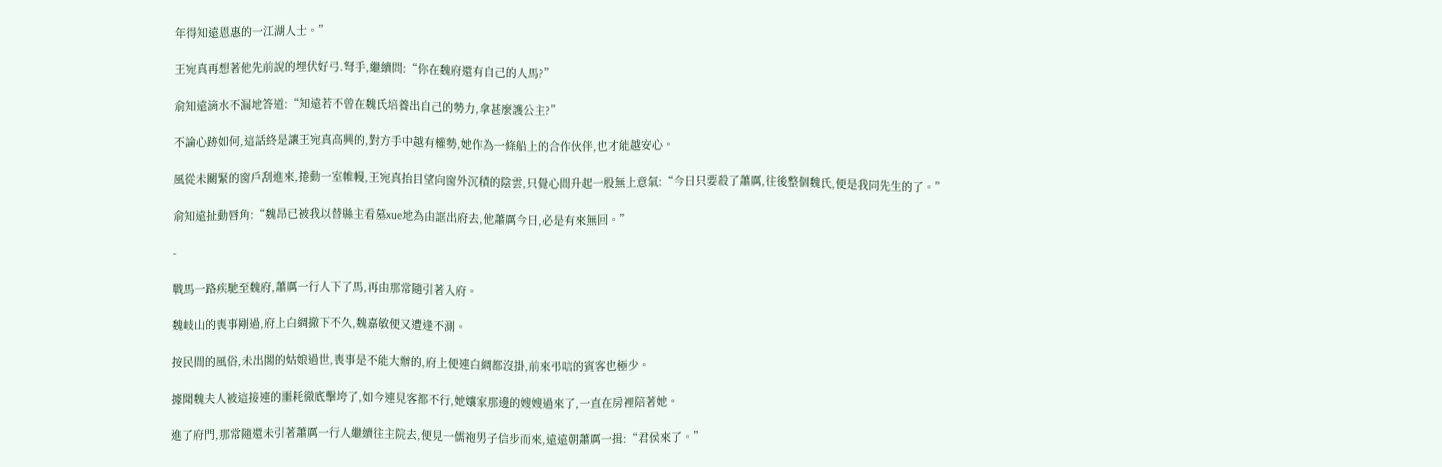年得知遠恩惠的一江湖人士。”

王宛真再想著他先前說的埋伏好弓.弩手,繼續問:“你在魏府還有自己的人馬?”

俞知遠滴水不漏地答道:“知遠若不曾在魏氏培養出自己的勢力,拿甚麼護公主?”

不論心跡如何,這話終是讓王宛真高興的,對方手中越有權勢,她作為一條船上的合作伙伴,也才能越安心。

風從未關緊的窗戶刮進來,捲動一室帷幔,王宛真抬目望向窗外沉積的陰雲,只覺心間升起一股無上意氣:“今日只要殺了蕭厲,往後整個魏氏,便是我同先生的了。”

俞知遠扯動唇角:“魏昂已被我以替縣主看墓xue地為由誆出府去,他蕭厲今日,必是有來無回。”

-

戰馬一路疾馳至魏府,蕭厲一行人下了馬,再由那常隨引著入府。

魏岐山的喪事剛過,府上白綢撤下不久,魏嘉敏便又遭逢不測。

按民間的風俗,未出閣的姑娘過世,喪事是不能大辦的,府上便連白綢都沒掛,前來弔唁的賓客也極少。

據聞魏夫人被這接連的噩耗徹底擊垮了,如今連見客都不行,她孃家那邊的嫂嫂過來了,一直在房裡陪著她。

進了府門,那常隨還未引著蕭厲一行人繼續往主院去,便見一儒袍男子信步而來,遠遠朝蕭厲一揖:“君侯來了。”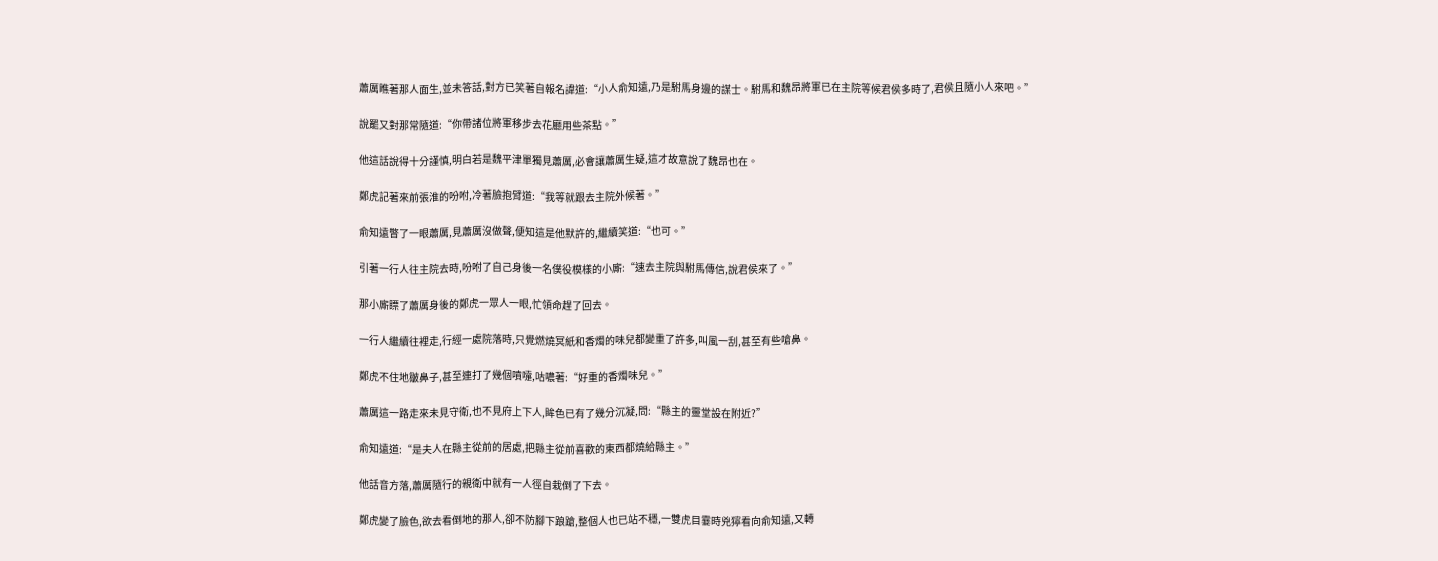蕭厲瞧著那人面生,並未答話,對方已笑著自報名諱道:“小人俞知遠,乃是駙馬身邊的謀士。駙馬和魏昂將軍已在主院等候君侯多時了,君侯且隨小人來吧。”

說罷又對那常隨道:“你帶諸位將軍移步去花廳用些茶點。”

他這話說得十分謹慎,明白若是魏平津單獨見蕭厲,必會讓蕭厲生疑,這才故意說了魏昂也在。

鄭虎記著來前張淮的吩咐,冷著臉抱臂道:“我等就跟去主院外候著。”

俞知遠瞥了一眼蕭厲,見蕭厲沒做聲,便知這是他默許的,繼續笑道:“也可。”

引著一行人往主院去時,吩咐了自己身後一名僕役模樣的小廝:“速去主院與駙馬傳信,說君侯來了。”

那小廝瞟了蕭厲身後的鄭虎一眾人一眼,忙領命趕了回去。

一行人繼續往裡走,行經一處院落時,只覺燃燒冥紙和香燭的味兒都變重了許多,叫風一刮,甚至有些嗆鼻。

鄭虎不住地皺鼻子,甚至連打了幾個噴嚏,咕噥著:“好重的香燭味兒。”

蕭厲這一路走來未見守衛,也不見府上下人,眸色已有了幾分沉凝,問:“縣主的靈堂設在附近?”

俞知遠道:“是夫人在縣主從前的居處,把縣主從前喜歡的東西都燒給縣主。”

他話音方落,蕭厲隨行的親衛中就有一人徑自栽倒了下去。

鄭虎變了臉色,欲去看倒地的那人,卻不防腳下踉蹌,整個人也已站不穩,一雙虎目霎時兇獰看向俞知遠,又轉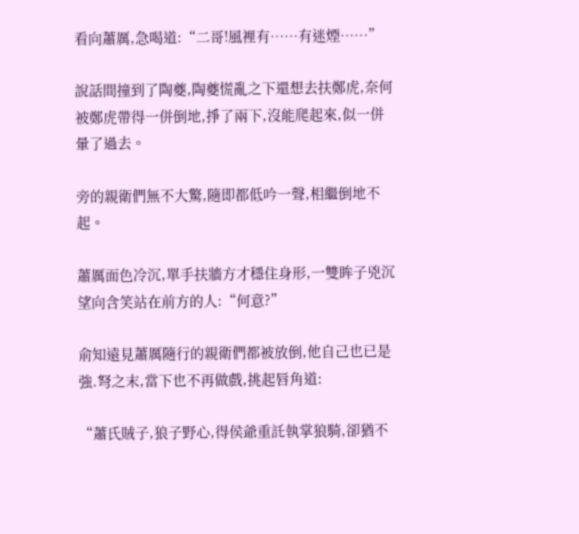看向蕭厲,急喝道:“二哥!風裡有……有迷煙……”

說話間撞到了陶夔,陶夔慌亂之下還想去扶鄭虎,奈何被鄭虎帶得一併倒地,掙了兩下,沒能爬起來,似一併暈了過去。

旁的親衛們無不大驚,隨即都低吟一聲,相繼倒地不起。

蕭厲面色冷沉,單手扶牆方才穩住身形,一雙眸子兇沉望向含笑站在前方的人:“何意?”

俞知遠見蕭厲隨行的親衛們都被放倒,他自己也已是強.弩之末,當下也不再做戲,挑起唇角道:

“蕭氏賊子,狼子野心,得侯爺重託執掌狼騎,卻猶不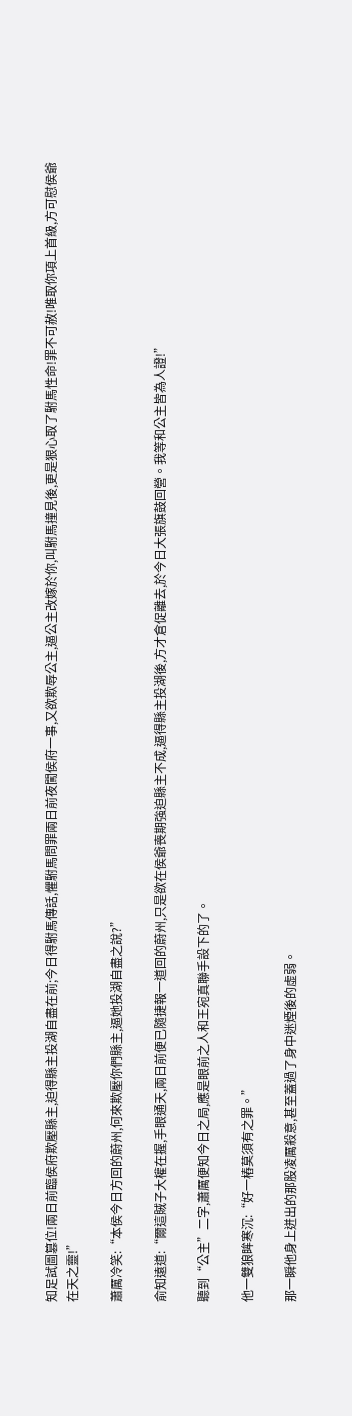知足試圖篡位!兩日前臨侯府欺壓縣主,迫得縣主投湖自盡在前;今日得駙馬傳話,懼駙馬問罪兩日前夜闖侯府一事,又欲欺辱公主,逼公主改嫁於你,叫駙馬撞見後,更是狠心取了駙馬性命!罪不可赦!唯取你項上首級,方可慰侯爺在天之靈!”

蕭厲冷笑:“本侯今日方回的蔚州,何來欺壓你們縣主,逼她投湖自盡之說?”

俞知遠道:“爾這賊子大權在握,手眼通天,兩日前便已隨捷報一道回的蔚州,只是欲在侯爺喪期強迫縣主不成,逼得縣主投湖後,方才倉促離去,於今日大張旗鼓回營。我等和公主皆為人證!”

聽到“公主”二字,蕭厲便知今日之局,應是眼前之人和王宛真聯手設下的了。

他一雙狼眸寒沉:“好一樁莫須有之罪。”

那一瞬他身上迸出的那股凌厲殺意,甚至蓋過了身中迷煙後的虛弱。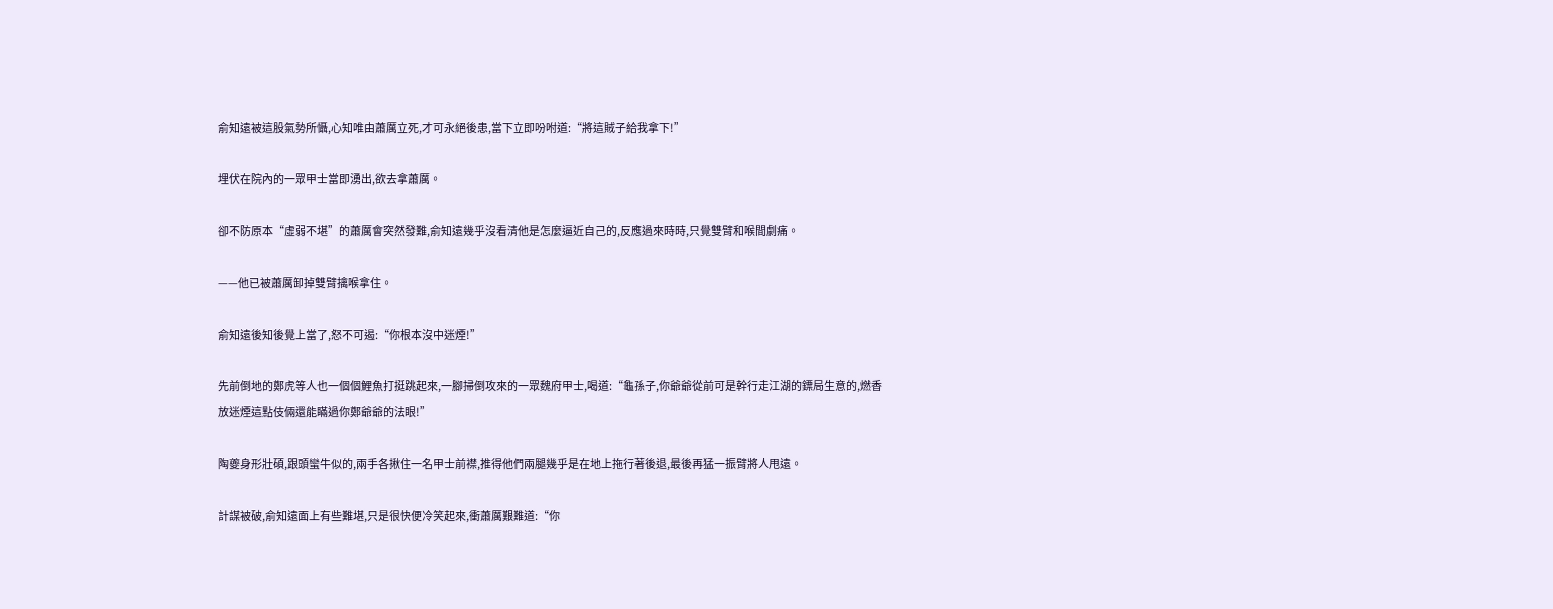俞知遠被這股氣勢所懾,心知唯由蕭厲立死,才可永絕後患,當下立即吩咐道:“將這賊子給我拿下!”

埋伏在院內的一眾甲士當即湧出,欲去拿蕭厲。

卻不防原本“虛弱不堪”的蕭厲會突然發難,俞知遠幾乎沒看清他是怎麼逼近自己的,反應過來時時,只覺雙臂和喉間劇痛。

——他已被蕭厲卸掉雙臂擒喉拿住。

俞知遠後知後覺上當了,怒不可遏:“你根本沒中迷煙!”

先前倒地的鄭虎等人也一個個鯉魚打挺跳起來,一腳掃倒攻來的一眾魏府甲士,喝道:“龜孫子,你爺爺從前可是幹行走江湖的鏢局生意的,燃香放迷煙這點伎倆還能瞞過你鄭爺爺的法眼!”

陶夔身形壯碩,跟頭蠻牛似的,兩手各揪住一名甲士前襟,推得他們兩腿幾乎是在地上拖行著後退,最後再猛一振臂將人甩遠。

計謀被破,俞知遠面上有些難堪,只是很快便冷笑起來,衝蕭厲艱難道:“你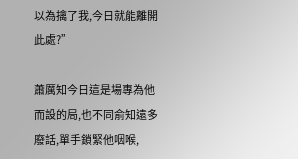以為擒了我,今日就能離開此處?”

蕭厲知今日這是場專為他而設的局,也不同俞知遠多廢話,單手鎖緊他咽喉,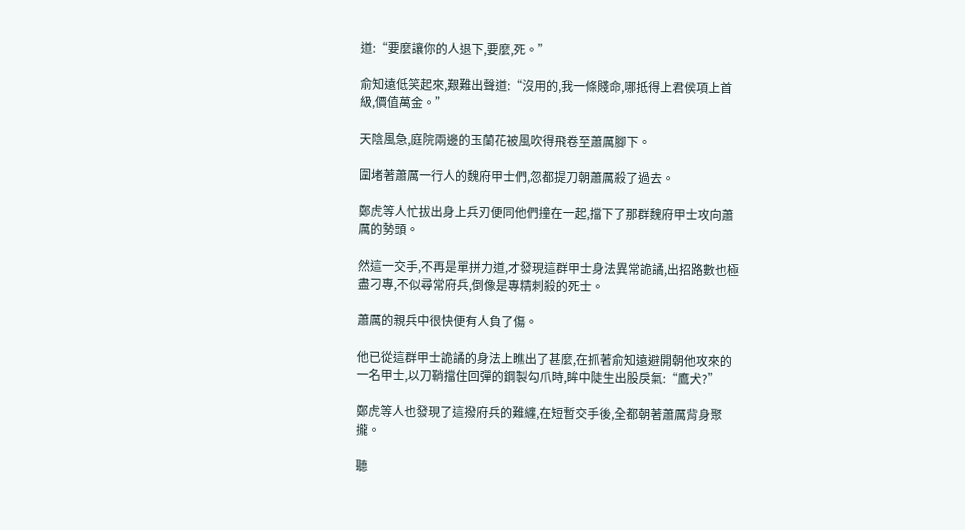道:“要麼讓你的人退下,要麼,死。”

俞知遠低笑起來,艱難出聲道:“沒用的,我一條賤命,哪抵得上君侯項上首級,價值萬金。”

天陰風急,庭院兩邊的玉蘭花被風吹得飛卷至蕭厲腳下。

圍堵著蕭厲一行人的魏府甲士們,忽都提刀朝蕭厲殺了過去。

鄭虎等人忙拔出身上兵刃便同他們撞在一起,擋下了那群魏府甲士攻向蕭厲的勢頭。

然這一交手,不再是單拼力道,才發現這群甲士身法異常詭譎,出招路數也極盡刁專,不似尋常府兵,倒像是專精刺殺的死士。

蕭厲的親兵中很快便有人負了傷。

他已從這群甲士詭譎的身法上瞧出了甚麼,在抓著俞知遠避開朝他攻來的一名甲士,以刀鞘擋住回彈的鋼製勾爪時,眸中陡生出股戾氣:“鷹犬?”

鄭虎等人也發現了這撥府兵的難纏,在短暫交手後,全都朝著蕭厲背身聚攏。

聽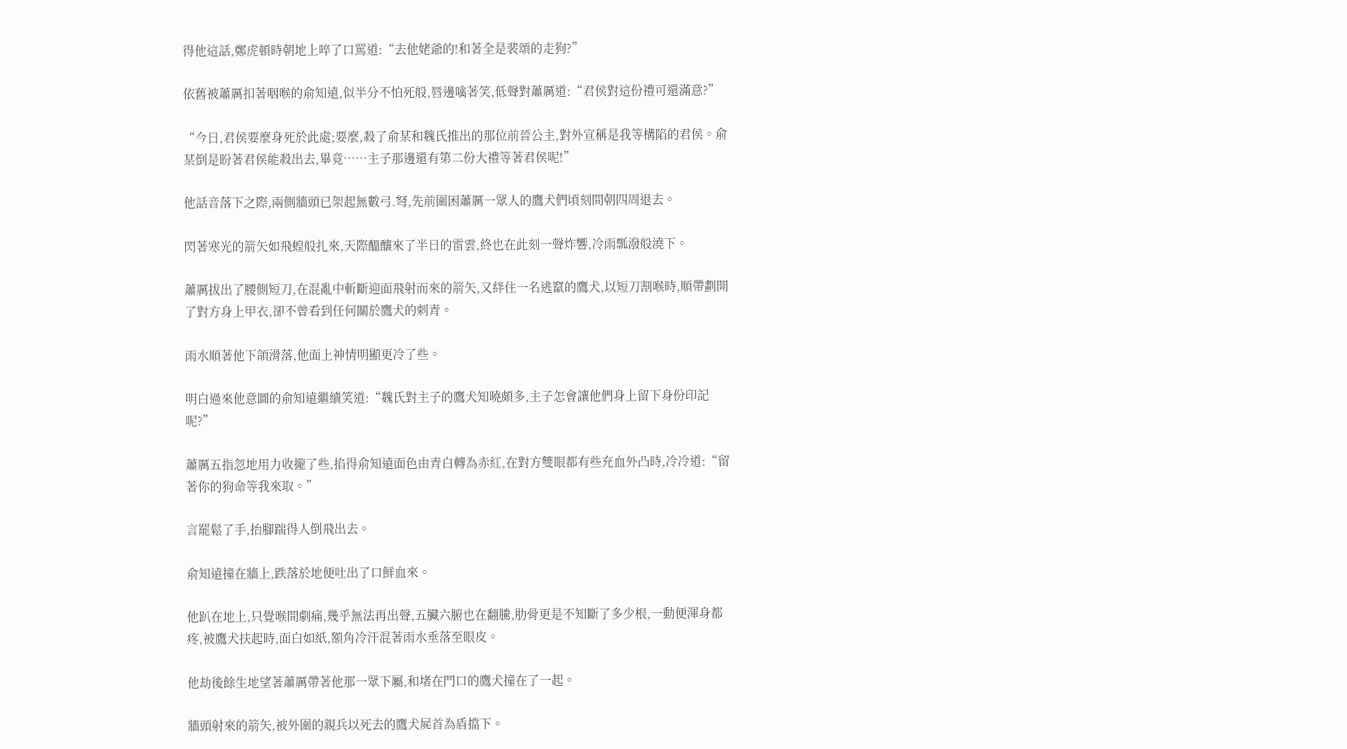得他這話,鄭虎頓時朝地上啐了口罵道:“去他姥爺的!和著全是裴頌的走狗?”

依舊被蕭厲扣著咽喉的俞知遠,似半分不怕死般,唇邊噙著笑,低聲對蕭厲道:“君侯對這份禮可還滿意?”

“今日,君侯要麼身死於此處;要麼,殺了俞某和魏氏推出的那位前晉公主,對外宣稱是我等構陷的君侯。俞某倒是盼著君侯能殺出去,畢竟……主子那邊還有第二份大禮等著君侯呢!”

他話音落下之際,兩側牆頭已架起無數弓.弩,先前圍困蕭厲一眾人的鷹犬們頃刻間朝四周退去。

閃著寒光的箭矢如飛蝗般扎來,天際醞釀來了半日的雷雲,終也在此刻一聲炸響,冷雨瓢潑般澆下。

蕭厲拔出了腰側短刀,在混亂中斬斷迎面飛射而來的箭矢,又絆住一名逃竄的鷹犬,以短刀割喉時,順帶劃開了對方身上甲衣,卻不曾看到任何關於鷹犬的刺青。

雨水順著他下頜滑落,他面上神情明顯更冷了些。

明白過來他意圖的俞知遠繼續笑道:“魏氏對主子的鷹犬知曉頗多,主子怎會讓他們身上留下身份印記呢?”

蕭厲五指忽地用力收攏了些,掐得俞知遠面色由青白轉為赤紅,在對方雙眼都有些充血外凸時,冷冷道:“留著你的狗命等我來取。”

言罷鬆了手,抬腳踹得人倒飛出去。

俞知遠撞在牆上,跌落於地便吐出了口鮮血來。

他趴在地上,只覺喉間劇痛,幾乎無法再出聲,五臟六腑也在翻騰,肋骨更是不知斷了多少根,一動便渾身都疼,被鷹犬扶起時,面白如紙,額角冷汗混著雨水垂落至眼皮。

他劫後餘生地望著蕭厲帶著他那一眾下屬,和堵在門口的鷹犬撞在了一起。

牆頭射來的箭矢,被外圍的親兵以死去的鷹犬屍首為盾擋下。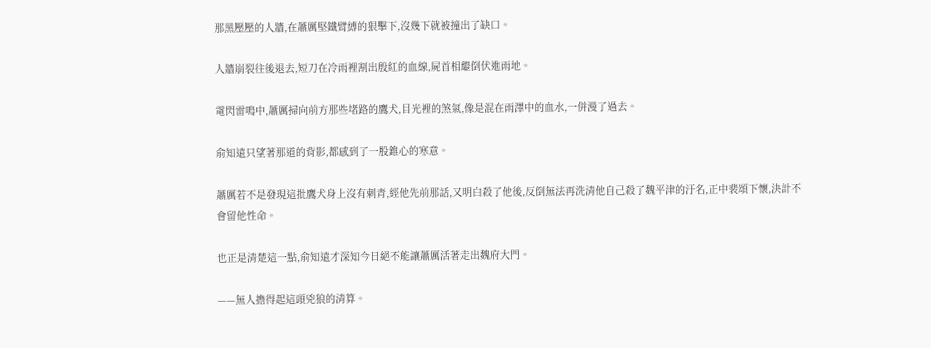那黑壓壓的人牆,在蕭厲堅鐵臂縛的狠擊下,沒幾下就被撞出了缺口。

人牆崩裂往後退去,短刀在冷雨裡割出殷紅的血線,屍首相繼倒伏進雨地。

電閃雷鳴中,蕭厲掃向前方那些堵路的鷹犬,目光裡的煞氣,像是混在雨澤中的血水,一併漫了過去。

俞知遠只望著那道的背影,都感到了一股錐心的寒意。

蕭厲若不是發現這批鷹犬身上沒有刺青,經他先前那話,又明白殺了他後,反倒無法再洗清他自己殺了魏平津的汙名,正中裴頌下懷,決計不會留他性命。

也正是清楚這一點,俞知遠才深知今日絕不能讓蕭厲活著走出魏府大門。

——無人擔得起這頭兇狼的清算。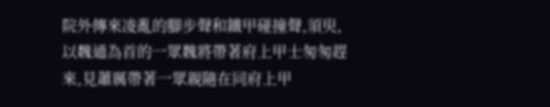院外傳來凌亂的腳步聲和鐵甲碰撞聲,須臾,以魏通為首的一眾魏將帶著府上甲士匆匆趕來,見蕭厲帶著一眾親隨在同府上甲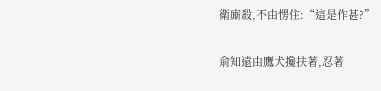衛廝殺,不由愣住:“這是作甚?”

俞知遠由鷹犬攙扶著,忍著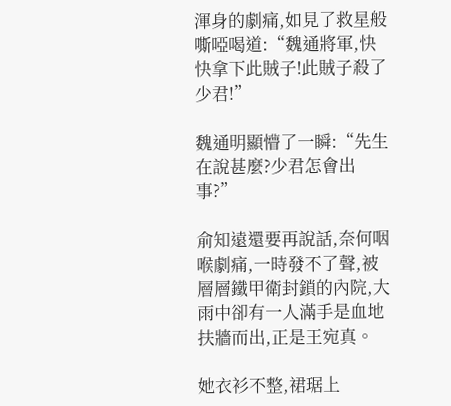渾身的劇痛,如見了救星般嘶啞喝道:“魏通將軍,快快拿下此賊子!此賊子殺了少君!”

魏通明顯懵了一瞬:“先生在說甚麼?少君怎會出事?”

俞知遠還要再說話,奈何咽喉劇痛,一時發不了聲,被層層鐵甲衛封鎖的內院,大雨中卻有一人滿手是血地扶牆而出,正是王宛真。

她衣衫不整,裙琚上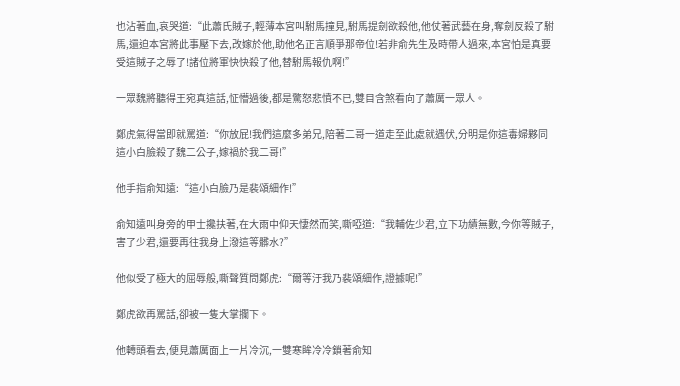也沾著血,哀哭道:“此蕭氏賊子,輕薄本宮叫駙馬撞見,駙馬提劍欲殺他,他仗著武藝在身,奪劍反殺了駙馬,還迫本宮將此事壓下去,改嫁於他,助他名正言順爭那帝位!若非俞先生及時帶人過來,本宮怕是真要受這賊子之辱了!諸位將軍快快殺了他,替駙馬報仇啊!”

一眾魏將聽得王宛真這話,怔懵過後,都是驚怒悲憤不已,雙目含煞看向了蕭厲一眾人。

鄭虎氣得當即就罵道:“你放屁!我們這麼多弟兄,陪著二哥一道走至此處就遇伏,分明是你這毒婦夥同這小白臉殺了魏二公子,嫁禍於我二哥!”

他手指俞知遠:“這小白臉乃是裴頌細作!”

俞知遠叫身旁的甲士攙扶著,在大雨中仰天悽然而笑,嘶啞道:“我輔佐少君,立下功績無數,今你等賊子,害了少君,還要再往我身上潑這等髒水?”

他似受了極大的屈辱般,嘶聲質問鄭虎:“爾等汙我乃裴頌細作,證據呢!”

鄭虎欲再罵話,卻被一隻大掌攔下。

他轉頭看去,便見蕭厲面上一片冷沉,一雙寒眸冷冷鎖著俞知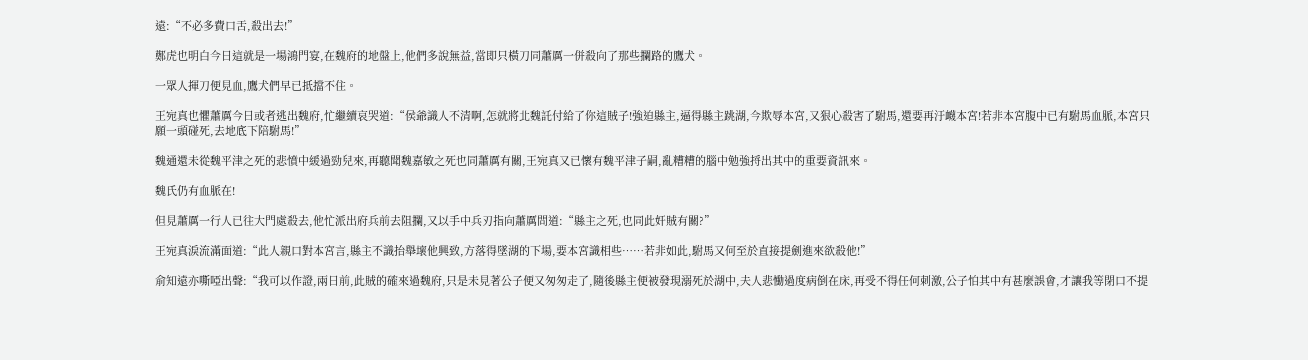遠:“不必多費口舌,殺出去!”

鄭虎也明白今日這就是一場鴻門宴,在魏府的地盤上,他們多說無益,當即只橫刀同蕭厲一併殺向了那些攔路的鷹犬。

一眾人揮刀便見血,鷹犬們早已抵擋不住。

王宛真也懼蕭厲今日或者逃出魏府,忙繼續哀哭道:“侯爺識人不清啊,怎就將北魏託付給了你這賊子!強迫縣主,逼得縣主跳湖,今欺辱本宮,又狠心殺害了駙馬,還要再汙衊本宮!若非本宮腹中已有駙馬血脈,本宮只願一頭碰死,去地底下陪駙馬!”

魏通還未從魏平津之死的悲憤中緩過勁兒來,再聽聞魏嘉敏之死也同蕭厲有關,王宛真又已懷有魏平津子嗣,亂糟糟的腦中勉強捋出其中的重要資訊來。

魏氏仍有血脈在!

但見蕭厲一行人已往大門處殺去,他忙派出府兵前去阻攔,又以手中兵刃指向蕭厲問道:“縣主之死,也同此奸賊有關?”

王宛真淚流滿面道:“此人親口對本宮言,縣主不識抬舉壞他興致,方落得墜湖的下場,要本宮識相些……若非如此,駙馬又何至於直接提劍進來欲殺他!”

俞知遠亦嘶啞出聲:“我可以作證,兩日前,此賊的確來過魏府,只是未見著公子便又匆匆走了,隨後縣主便被發現溺死於湖中,夫人悲慟過度病倒在床,再受不得任何刺激,公子怕其中有甚麼誤會,才讓我等閉口不提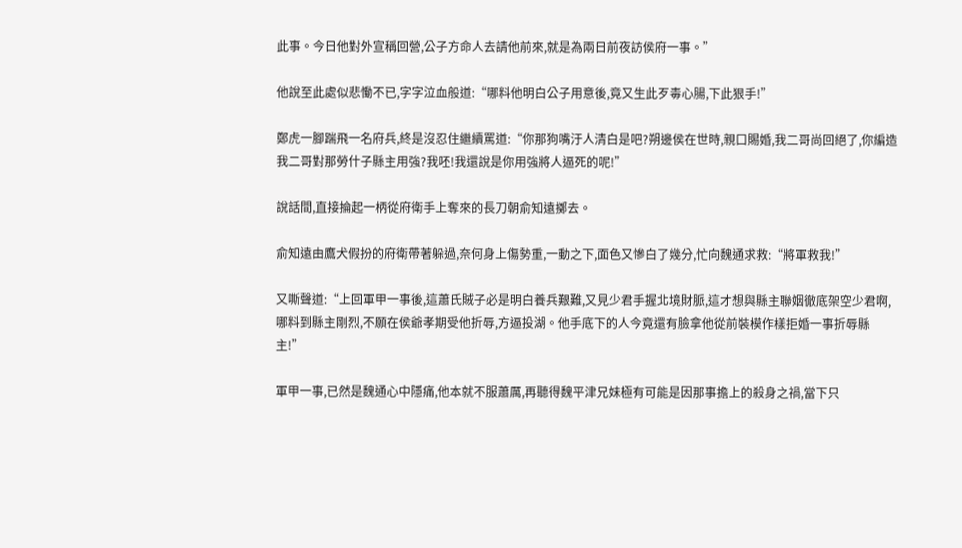此事。今日他對外宣稱回營,公子方命人去請他前來,就是為兩日前夜訪侯府一事。”

他說至此處似悲慟不已,字字泣血般道:“哪料他明白公子用意後,竟又生此歹毒心腸,下此狠手!”

鄭虎一腳踹飛一名府兵,終是沒忍住繼續罵道:“你那狗嘴汙人清白是吧?朔邊侯在世時,親口賜婚,我二哥尚回絕了,你編造我二哥對那勞什子縣主用強?我呸!我還說是你用強將人逼死的呢!”

說話間,直接掄起一柄從府衛手上奪來的長刀朝俞知遠擲去。

俞知遠由鷹犬假扮的府衛帶著躲過,奈何身上傷勢重,一動之下,面色又慘白了幾分,忙向魏通求救:“將軍救我!”

又嘶聲道:“上回軍甲一事後,這蕭氏賊子必是明白養兵艱難,又見少君手握北境財脈,這才想與縣主聯姻徹底架空少君啊,哪料到縣主剛烈,不願在侯爺孝期受他折辱,方逼投湖。他手底下的人今竟還有臉拿他從前裝模作樣拒婚一事折辱縣主!”

軍甲一事,已然是魏通心中隱痛,他本就不服蕭厲,再聽得魏平津兄妹極有可能是因那事擔上的殺身之禍,當下只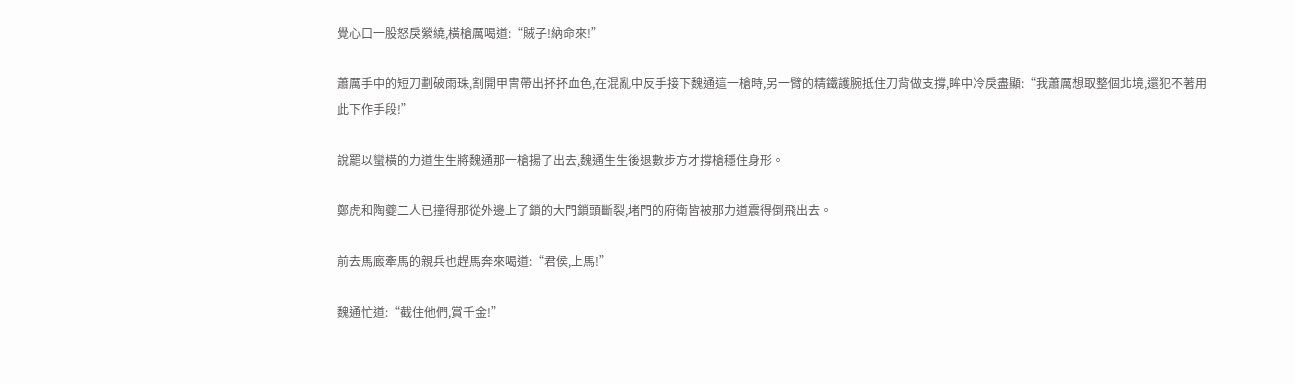覺心口一股怒戾縈繞,橫槍厲喝道:“賊子!納命來!”

蕭厲手中的短刀劃破雨珠,割開甲冑帶出抔抔血色,在混亂中反手接下魏通這一槍時,另一臂的精鐵護腕抵住刀背做支撐,眸中冷戾盡顯:“我蕭厲想取整個北境,還犯不著用此下作手段!”

說罷以蠻橫的力道生生將魏通那一槍揚了出去,魏通生生後退數步方才撐槍穩住身形。

鄭虎和陶夔二人已撞得那從外邊上了鎖的大門鎖頭斷裂,堵門的府衛皆被那力道震得倒飛出去。

前去馬廄牽馬的親兵也趕馬奔來喝道:“君侯,上馬!”

魏通忙道:“截住他們,賞千金!”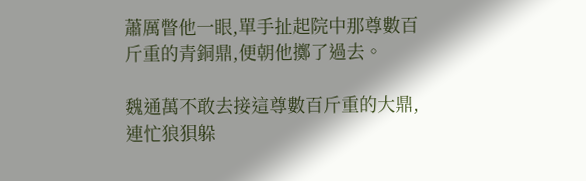蕭厲瞥他一眼,單手扯起院中那尊數百斤重的青銅鼎,便朝他擲了過去。

魏通萬不敢去接這尊數百斤重的大鼎,連忙狼狽躲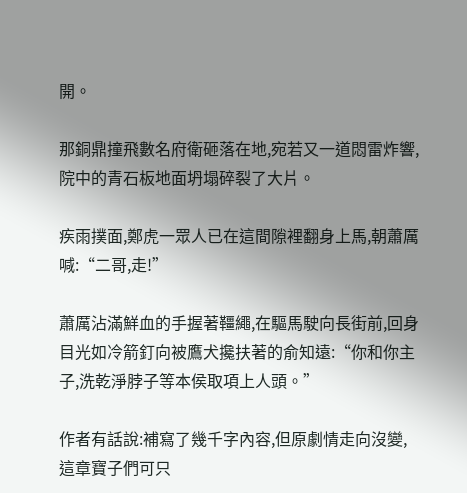開。

那銅鼎撞飛數名府衛砸落在地,宛若又一道悶雷炸響,院中的青石板地面坍塌碎裂了大片。

疾雨撲面,鄭虎一眾人已在這間隙裡翻身上馬,朝蕭厲喊:“二哥,走!”

蕭厲沾滿鮮血的手握著韁繩,在驅馬駛向長街前,回身目光如冷箭釘向被鷹犬攙扶著的俞知遠:“你和你主子,洗乾淨脖子等本侯取項上人頭。”

作者有話說:補寫了幾千字內容,但原劇情走向沒變,這章寶子們可只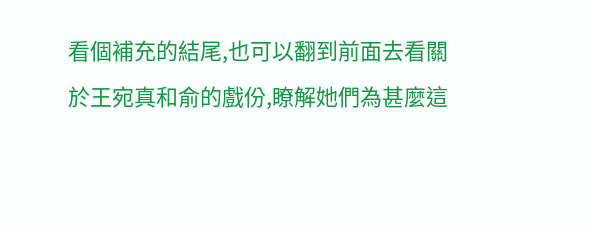看個補充的結尾,也可以翻到前面去看關於王宛真和俞的戲份,瞭解她們為甚麼這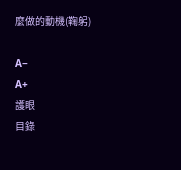麼做的動機(鞠躬)

A−
A+
護眼
目錄